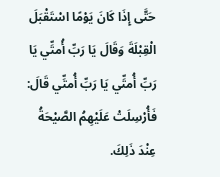حَتَّى إِذَا كَانَ يَوْمًا اسْتَقْبَلَ الْقِبْلَةَ وَقَالَ يَا رَبِّ أُمتِّي يَا رَبِّ أُمتِّي يَا رَبِّ أُمتِّي قَالَ: فَأُرْسِلَتْ عَلَيْهِمُ الصَّيْحَةُ عِنْدَ ذَلِكَ.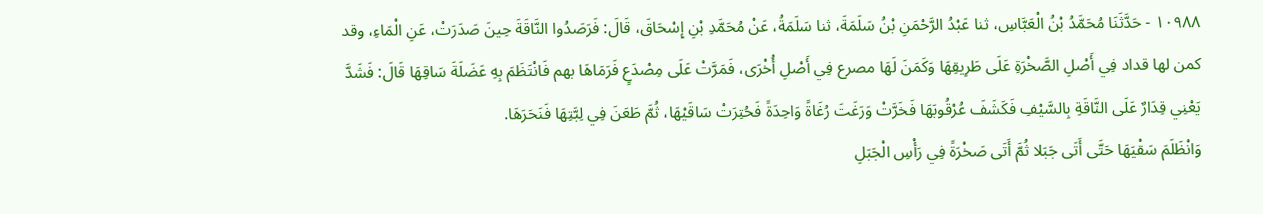١٠٩٨٨ - حَدَّثَنَا مُحَمَّدُ بْنُ الْعَبَّاسِ، ثنا عَبْدُ الرَّحْمَنِ بْنُ سَلَمَةَ، ثنا سَلَمَةُ، عَنْ مُحَمَّدِ بْنِ إِسْحَاقَ، قَالَ: فَرَصَدُوا النَّاقَةَ حِينَ صَدَرَتْ، عَنِ الْمَاءِ، وقد كمن لها قداد فِي أَصْلِ الصَّخْرَةِ عَلَى طَرِيقِهَا وَكَمَنَ لَهَا مصرع فِي أَصْلِ أُخْرَى، فَمَرَّتْ عَلَى مِصْدَعٍ فَرَمَاهَا بهم فَانْتَظَمَ بِهِ عَضَلَةَ سَاقِهَا قَالَ: فَشَدَّ يَعْنِي قِدَارٌ عَلَى النَّاقَةِ بِالسَّيْفِ فَكَشَفَ عُرْقُوبَهَا فَخَرَّتْ وَرَغَتَ رُغَاةً وَاحِدَةً فَحُتِرَتْ سَاقَيْهَا، ثُمَّ طَعَنَ فِي لِبَّتِهَا فَنَحَرَهَا.
وَانْظَلَمَ سَقْيَهَا حَتَّى أَتَى جَبَلا ثُمَّ أَتَى صَخْرَةً فِي رَأْسِ الْجَبَلِ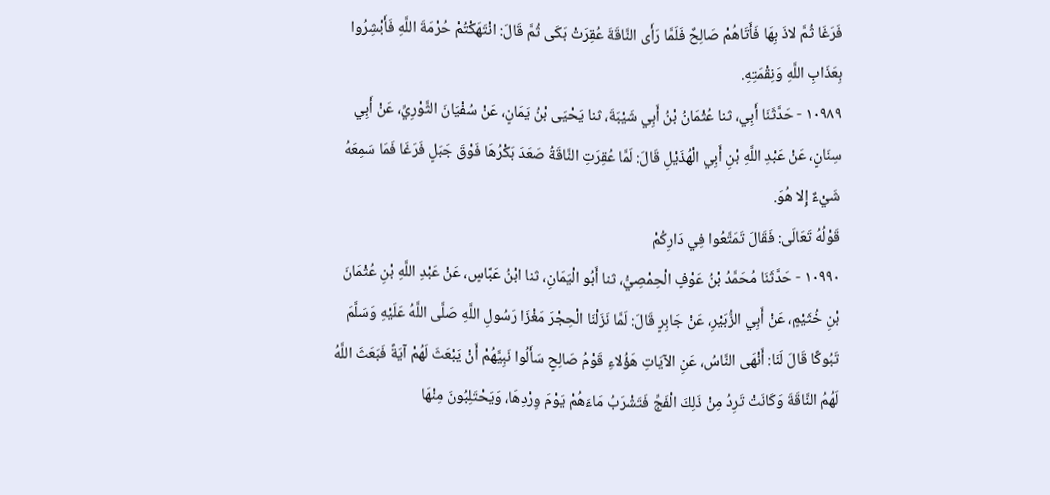فَرَغَا ثُمَّ لاذَ بِهَا فَأَتَاهُمْ صَالِحٌ فَلَمَّا رَأَى النَّاقَةَ عُقِرَتْ بَكَى ثُمَّ قَالَ: انْتَهَكْتُمْ حُرْمَةَ اللَّهِ فَأَبْشِرُوا بِعَذَابِ اللَّهِ وَنِقْمَتِهِ.
١٠٩٨٩ - حَدَّثَنَا أَبِي، ثنا عُثْمَانُ بْنُ أَبِي شَيْبَةَ، ثنا يَحْيَى بْنُ يَمَانٍ، عَنْ سُفْيَانَ الثَّوْرِيِّ، عَنْ أَبِي سِنَانٍ، عَنْ عَبْدِ اللَّهِ بْنِ أَبِي الْهُذَيْلِ قَالَ: لَمَّا عُقِرَتِ النَّاقَةُ صَعَدَ بَكْرُهَا فَوْقَ جَبَلٍ فَرَغَا فَمَا سَمِعَهُ شَيْءٌ إِلا هُوَ.
قَوْلُهُ تَعَالَى: فَقَالَ تَمَتَّعُوا فِي دَارِكُمْ
١٠٩٩٠ - حَدَّثَنَا مُحَمَّدُ بْنُ عَوْفٍ الْحِمْصِيُّ، ثنا أَبُو الْيَمَانِ، ثنا ابْنُ عَبَّاسٍ، عَنْ عَبْدِ اللَّهِ بْنِ عُثْمَانَ بْنِ خُثَيْمٍ، عَنْ أَبِي الزُّبَيْرِ، عَنْ جَابِرٍ قَالَ: لَمَّا نَزَلْنَا الْحِجْرَ مَغْزَا رَسُولِ اللَّهِ صَلَّى اللَّهُ عَلَيْهِ وَسَلَّمَ تَبُوكًا قَالَ لَنَا: أَنْهَى النَّاسُ، عَنِ الآيَاتِ هَؤُلاءِ قَوْمُ صَالِحٍ سَأَلُوا نَبِيَّهُمْ أَنْ يَبْعَثَ لَهُمْ آيَةً فَبَعَثَ اللَّهُ لَهُمُ النَّاقَةَ وَكَانَتْ تَرِدُ مِنْ ذَلِكَ الْفَجِّ فَتَشْرَبُ مَاءَهُمْ يَوْمَ وِرْدِهَا، وَيَحْتَلِبُونَ مِنْهَا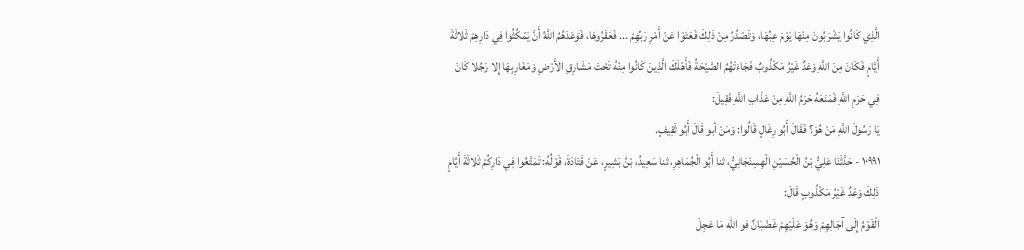الَّذِي كَانُوا يَشْرَبُونَ مِنْهَا يَوْمَ عِبِّهَا، وَتَصْدُرُ مِنْ ذَلِكَ فَعَتَوْا عَنْ أَمْرِ رَبِّهِمْ ... فَعَقَرُوهَا، فَوَعَدَهُمُ اللَّهُ أَنَّ يَمْكُثُوا فِي دَارِهِمْ ثَلاثَةَ أَيَّامٍ فَكَانَ مِنَ اللَّهِ وَعَدٌ غَيْرُ مَكْذُوبٌ فَجَاءَتْهُمُ الصَّيْحَةُ فَأَهْلَكَ الَّذِينَ كَانُوا مِنْهُ تَحْتَ مَشَارِقِ الأَرْضِ وَمَغَارِبِهَا إِلا رَجُلا كَانَ فِي حَرَمِ اللَّهِ فَمَنَعَهُ حَرَمُ اللَّهِ مِنْ عَذَابِ اللَّهِ فَقِيلَ:
يَا رَسُولَ اللَّهِ مَنْ هُوَ؟ فَقَالَ أَبُو رِغَالٍ قَالُوا: وَمَنْ أبو قَالَ أَبُو ثَقِيفٍ.
١٠٩٩١ - حَدَّثَنَا عَلِيُّ بْنُ الْحُسَيْنِ الْهِسِنْجَانِيُّ، ثنا أَبُو الْجُمَاهِرِ، ثنا سَعِيدُ، بْنُ بَشِيرٍ، عَنْ قَتَادَةَ، قَوْلُهُ: تَمَتَّعُوا فِي دَارِكُمْ ثَلاثَةَ أَيَّامٍ ذَلِكَ وَعْدٌ غَيْرُ مَكْذُوبٍ قَالَ:
الْقَوْمُ إِلَى آجَالِهِمْ وَهُوَ عَلَيْهِمْ غَضْبَانٌ فو الله مَا عَجِلَ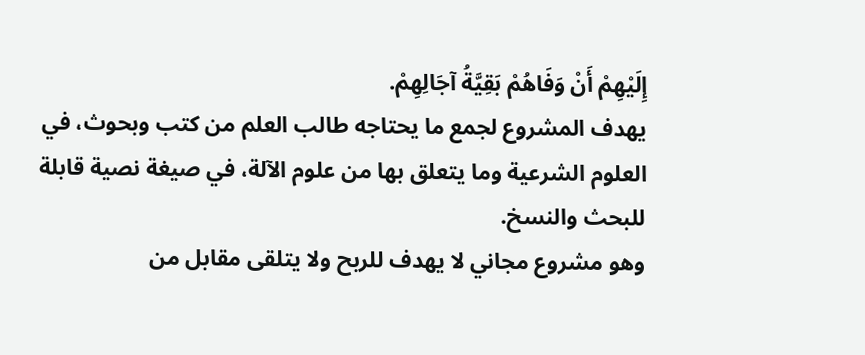إِلَيْهِمْ أَنْ وَفَاهُمْ بَقِيَّةُ آجَالِهِمْ.
يهدف المشروع لجمع ما يحتاجه طالب العلم من كتب وبحوث، في العلوم الشرعية وما يتعلق بها من علوم الآلة، في صيغة نصية قابلة للبحث والنسخ.
وهو مشروع مجاني لا يهدف للربح ولا يتلقى مقابل من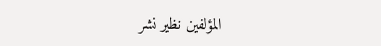المؤلفين نظير نشر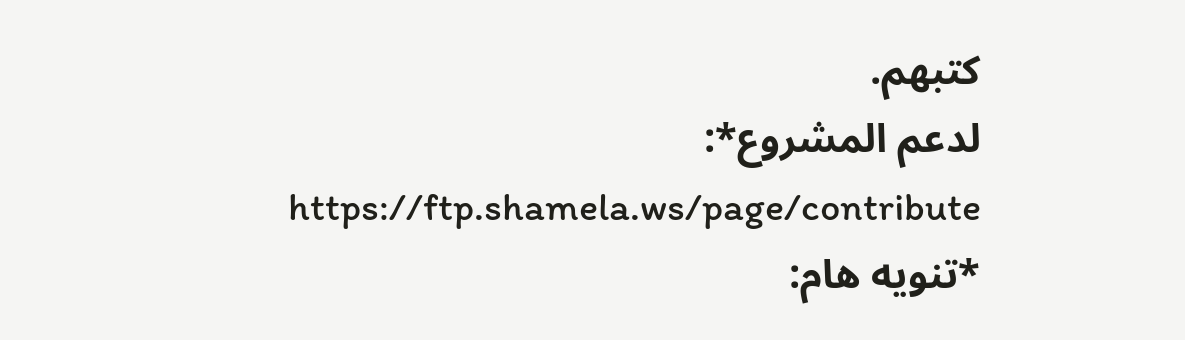كتبهم.
لدعم المشروع*: https://ftp.shamela.ws/page/contribute
*تنويه هام: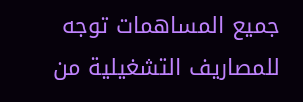جميع المساهمات توجه للمصاريف التشغيلية من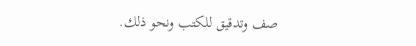صف وتدقيق للكتب ونحو ذلك.